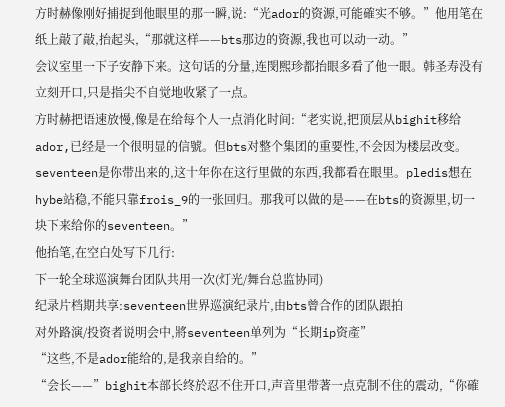方时赫像刚好捕捉到他眼里的那一瞬,说:“光ador的资源,可能確实不够。”他用笔在纸上敲了敲,抬起头,“那就这样——bts那边的资源,我也可以动一动。”
会议室里一下子安静下来。这句话的分量,连閔熙珍都抬眼多看了他一眼。韩圣寿没有立刻开口,只是指尖不自觉地收紧了一点。
方时赫把语速放慢,像是在给每个人一点消化时间:“老实说,把顶层从bighit移给ador,已经是一个很明显的信號。但bts对整个集团的重要性,不会因为楼层改变。seventeen是你带出来的,这十年你在这行里做的东西,我都看在眼里。pledis想在hybe站稳,不能只靠frois_9的一张回归。那我可以做的是——在bts的资源里,切一块下来给你的seventeen。”
他抬笔,在空白处写下几行:
下一轮全球巡演舞台团队共用一次(灯光/舞台总监协同)
纪录片档期共享:seventeen世界巡演纪录片,由bts曾合作的团队跟拍
对外路演/投资者说明会中,將seventeen单列为“长期ip资產”
“这些,不是ador能给的,是我亲自给的。”
“会长——”bighit本部长终於忍不住开口,声音里带著一点克制不住的震动,“你確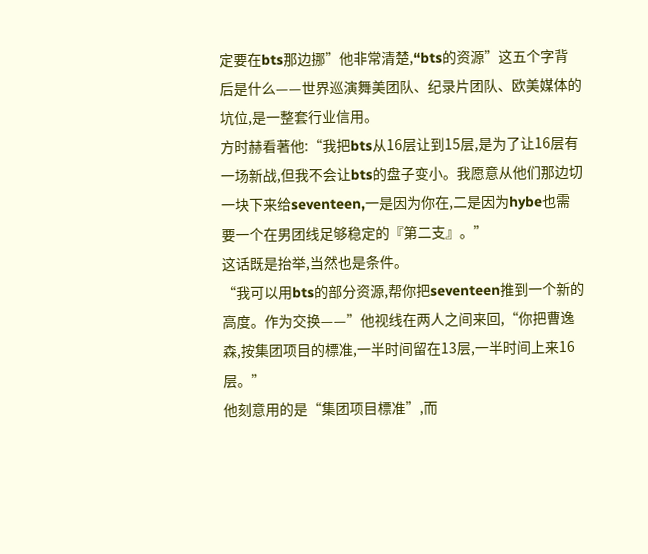定要在bts那边挪”他非常清楚,“bts的资源”这五个字背后是什么——世界巡演舞美团队、纪录片团队、欧美媒体的坑位,是一整套行业信用。
方时赫看著他:“我把bts从16层让到15层,是为了让16层有一场新战,但我不会让bts的盘子变小。我愿意从他们那边切一块下来给seventeen,一是因为你在,二是因为hybe也需要一个在男团线足够稳定的『第二支』。”
这话既是抬举,当然也是条件。
“我可以用bts的部分资源,帮你把seventeen推到一个新的高度。作为交换——”他视线在两人之间来回,“你把曹逸森,按集团项目的標准,一半时间留在13层,一半时间上来16层。”
他刻意用的是“集团项目標准”,而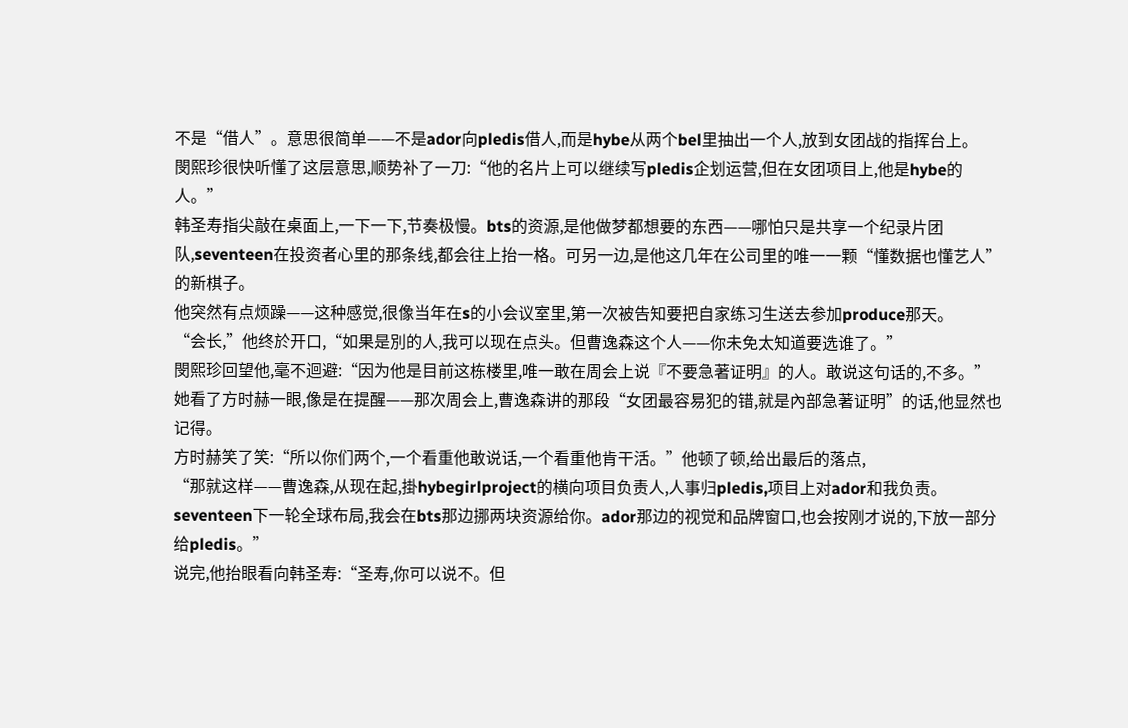不是“借人”。意思很简单——不是ador向pledis借人,而是hybe从两个bel里抽出一个人,放到女团战的指挥台上。
閔熙珍很快听懂了这层意思,顺势补了一刀:“他的名片上可以继续写pledis企划运营,但在女团项目上,他是hybe的人。”
韩圣寿指尖敲在桌面上,一下一下,节奏极慢。bts的资源,是他做梦都想要的东西——哪怕只是共享一个纪录片团队,seventeen在投资者心里的那条线,都会往上抬一格。可另一边,是他这几年在公司里的唯一一颗“懂数据也懂艺人”的新棋子。
他突然有点烦躁——这种感觉,很像当年在s的小会议室里,第一次被告知要把自家练习生送去参加produce那天。
“会长,”他终於开口,“如果是別的人,我可以现在点头。但曹逸森这个人——你未免太知道要选谁了。”
閔熙珍回望他,毫不迴避:“因为他是目前这栋楼里,唯一敢在周会上说『不要急著证明』的人。敢说这句话的,不多。”
她看了方时赫一眼,像是在提醒——那次周会上,曹逸森讲的那段“女团最容易犯的错,就是內部急著证明”的话,他显然也记得。
方时赫笑了笑:“所以你们两个,一个看重他敢说话,一个看重他肯干活。”他顿了顿,给出最后的落点,
“那就这样——曹逸森,从现在起,掛hybegirlproject的横向项目负责人,人事归pledis,项目上对ador和我负责。seventeen下一轮全球布局,我会在bts那边挪两块资源给你。ador那边的视觉和品牌窗口,也会按刚才说的,下放一部分给pledis。”
说完,他抬眼看向韩圣寿:“圣寿,你可以说不。但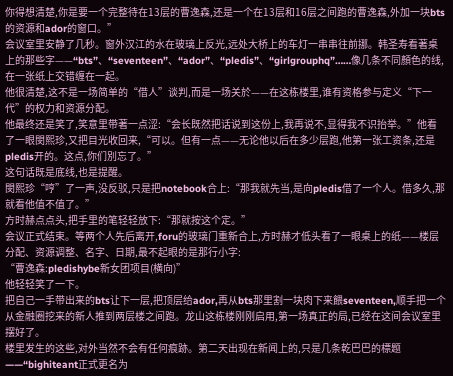你得想清楚,你是要一个完整待在13层的曹逸森,还是一个在13层和16层之间跑的曹逸森,外加一块bts的资源和ador的窗口。”
会议室里安静了几秒。窗外汉江的水在玻璃上反光,远处大桥上的车灯一串串往前挪。韩圣寿看著桌上的那些字——“bts”、“seventeen”、“ador”、“pledis”、“girlgrouphq”……像几条不同顏色的线,在一张纸上交错缠在一起。
他很清楚,这不是一场简单的“借人”谈判,而是一场关於——在这栋楼里,谁有资格参与定义“下一代”的权力和资源分配。
他最终还是笑了,笑意里带著一点涩:“会长既然把话说到这份上,我再说不,显得我不识抬举。”他看了一眼閔熙珍,又把目光收回来,“可以。但有一点——无论他以后在多少层跑,他第一张工资条,还是pledis开的。这点,你们別忘了。”
这句话既是底线,也是提醒。
閔熙珍“哼”了一声,没反驳,只是把notebook合上:“那我就先当,是向pledis借了一个人。借多久,那就看他值不值了。”
方时赫点点头,把手里的笔轻轻放下:“那就按这个定。”
会议正式结束。等两个人先后离开,foru的玻璃门重新合上,方时赫才低头看了一眼桌上的纸——楼层分配、资源调整、名字、日期,最不起眼的是那行小字:
“曹逸森:pledishybe新女团项目(横向)”
他轻轻笑了一下。
把自己一手带出来的bts让下一层,把顶层给ador,再从bts那里割一块肉下来餵seventeen,顺手把一个从金融圈挖来的新人推到两层楼之间跑。龙山这栋楼刚刚启用,第一场真正的局,已经在这间会议室里摆好了。
楼里发生的这些,对外当然不会有任何痕跡。第二天出现在新闻上的,只是几条乾巴巴的標题——“bighiteant正式更名为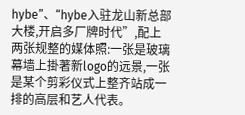hybe”、“hybe入驻龙山新总部大楼,开启多厂牌时代”,配上两张规整的媒体照:一张是玻璃幕墙上掛著新logo的远景,一张是某个剪彩仪式上整齐站成一排的高层和艺人代表。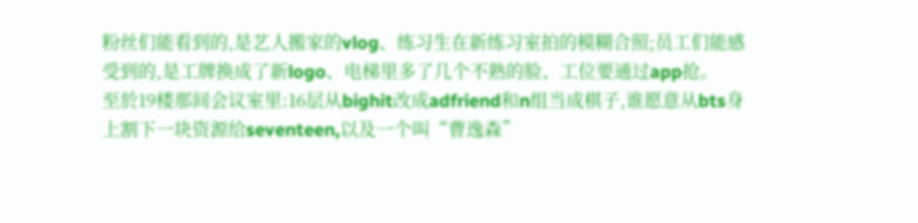粉丝们能看到的,是艺人搬家的vlog、练习生在新练习室拍的模糊合照;员工们能感受到的,是工牌换成了新logo、电梯里多了几个不熟的脸、工位要通过app抢。
至於19楼那间会议室里:16层从bighit改成adfriend和n组当成棋子,谁愿意从bts身上割下一块资源给seventeen,以及一个叫“曹逸森”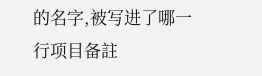的名字,被写进了哪一行项目备註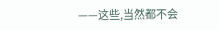——这些,当然都不会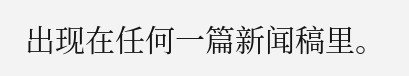出现在任何一篇新闻稿里。